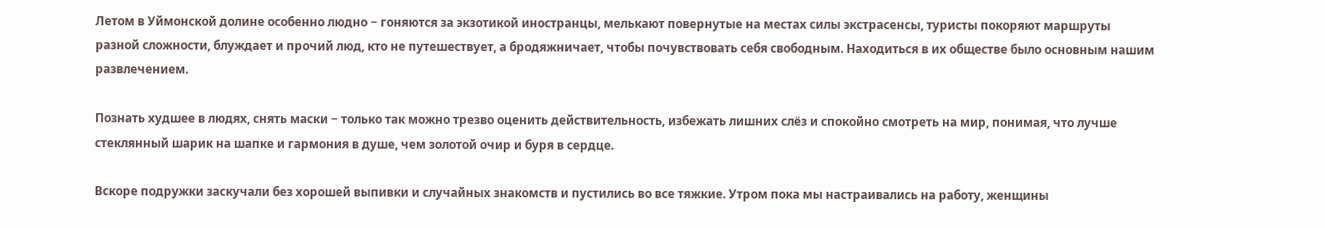Летом в Уймонской долине особенно людно − гоняются за экзотикой иностранцы, мелькают повернутые на местах силы экстрасенсы, туристы покоряют маршруты разной сложности, блуждает и прочий люд, кто не путешествует, а бродяжничает, чтобы почувствовать себя свободным. Находиться в их обществе было основным нашим развлечением.

Познать худшее в людях, снять маски − только так можно трезво оценить действительность, избежать лишних слёз и спокойно смотреть на мир, понимая, что лучше стеклянный шарик на шапке и гармония в душе, чем золотой очир и буря в сердце.

Вскоре подружки заскучали без хорошей выпивки и случайных знакомств и пустились во все тяжкие. Утром пока мы настраивались на работу, женщины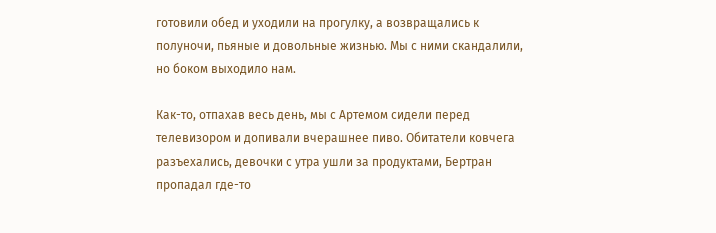готовили обед и уходили на прогулку, а возвращались к полуночи, пьяные и довольные жизнью. Мы с ними скандалили, но боком выходило нам.

Как-то, отпахав весь день, мы с Артемом сидели перед телевизором и допивали вчерашнее пиво. Обитатели ковчега разъехались, девочки с утра ушли за продуктами, Бертран пропадал где-то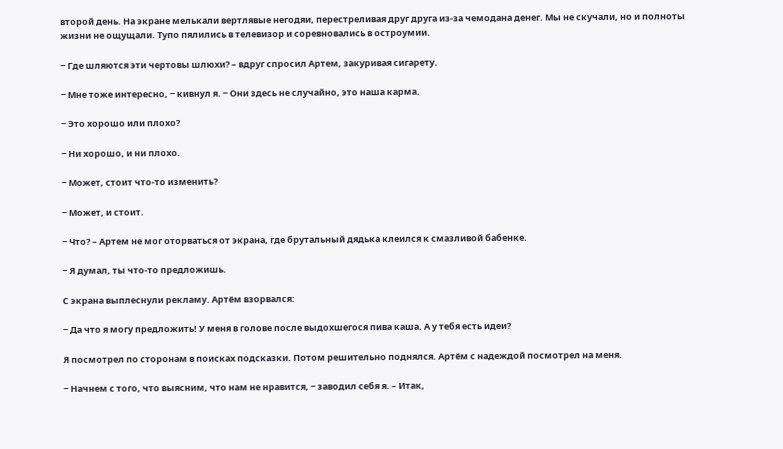второй день. На экране мелькали вертлявые негодяи, перестреливая друг друга из-за чемодана денег. Мы не скучали, но и полноты жизни не ощущали. Тупо пялились в телевизор и соревновались в остроумии.

− Где шляются эти чертовы шлюхи? – вдруг спросил Артем, закуривая сигарету.

− Мне тоже интересно, − кивнул я. − Они здесь не случайно, это наша карма.

− Это хорошо или плохо?

− Ни хорошо, и ни плохо.

− Может, стоит что-то изменить?

− Может, и стоит.

− Что? – Артем не мог оторваться от экрана, где брутальный дядька клеился к смазливой бабенке.

− Я думал, ты что-то предложишь.

С экрана выплеснули рекламу. Артём взорвался:

− Да что я могу предложить! У меня в голове после выдохшегося пива каша. А у тебя есть идеи?

Я посмотрел по сторонам в поисках подсказки. Потом решительно поднялся. Артём с надеждой посмотрел на меня.

− Начнем с того, что выясним, что нам не нравится, − заводил себя я. – Итак,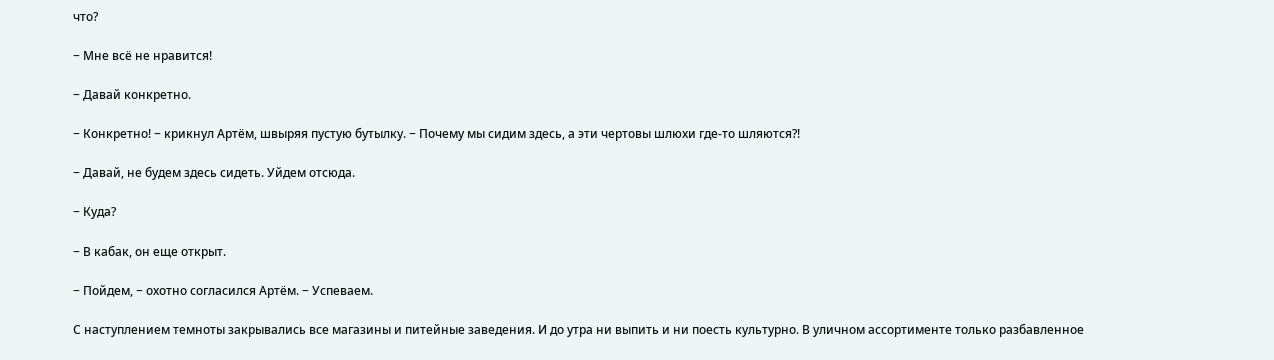что?

− Мне всё не нравится!

− Давай конкретно.

− Конкретно! − крикнул Артём, швыряя пустую бутылку. − Почему мы сидим здесь, а эти чертовы шлюхи где-то шляются?!

− Давай, не будем здесь сидеть. Уйдем отсюда.

− Куда?

− В кабак, он еще открыт.

− Пойдем, − охотно согласился Артём. − Успеваем.

С наступлением темноты закрывались все магазины и питейные заведения. И до утра ни выпить и ни поесть культурно. В уличном ассортименте только разбавленное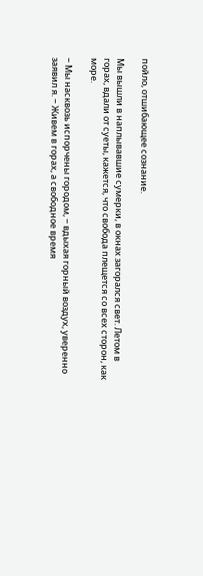пойло, отшибающее сознание.

Мы вышли в наплывавшие сумерки, в окнах загорался свет. Летом в горах, вдали от суеты, кажется, что свобода плещется со всех сторон, как море.

− Мы насквозь испорчены городом, − вдыхая горный воздух, уверенно заявил я. − Живем в горах, а свободное время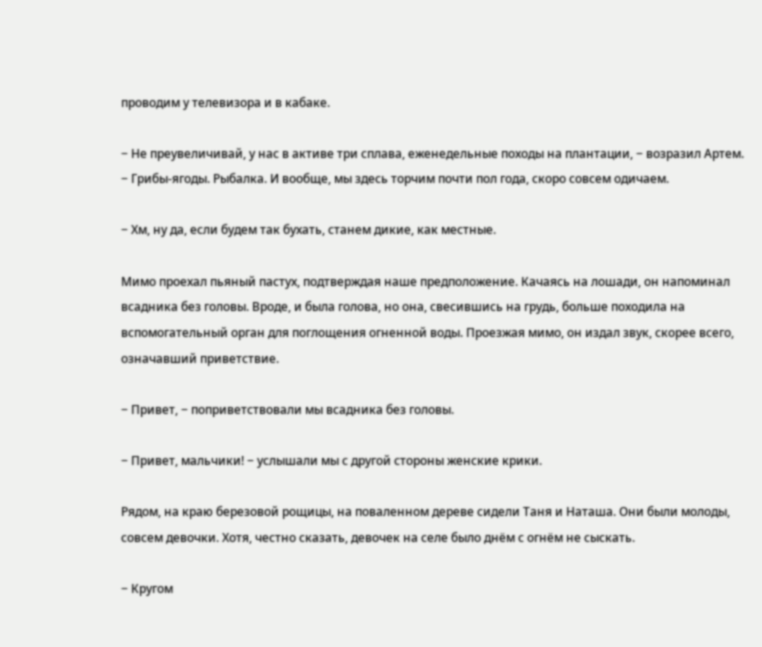проводим у телевизора и в кабаке.

− Не преувеличивай, у нас в активе три сплава, еженедельные походы на плантации, − возразил Артем. − Грибы-ягоды. Рыбалка. И вообще, мы здесь торчим почти пол года, скоро совсем одичаем.

− Хм, ну да, если будем так бухать, станем дикие, как местные.

Мимо проехал пьяный пастух, подтверждая наше предположение. Качаясь на лошади, он напоминал всадника без головы. Вроде, и была голова, но она, свесившись на грудь, больше походила на вспомогательный орган для поглощения огненной воды. Проезжая мимо, он издал звук, скорее всего, означавший приветствие.

− Привет, − поприветствовали мы всадника без головы.

− Привет, мальчики! − услышали мы с другой стороны женские крики.

Рядом, на краю березовой рощицы, на поваленном дереве сидели Таня и Наташа. Они были молоды, совсем девочки. Хотя, честно сказать, девочек на селе было днём с огнём не сыскать.

− Кругом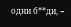одни б**ди, −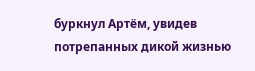буркнул Артём, увидев потрепанных дикой жизнью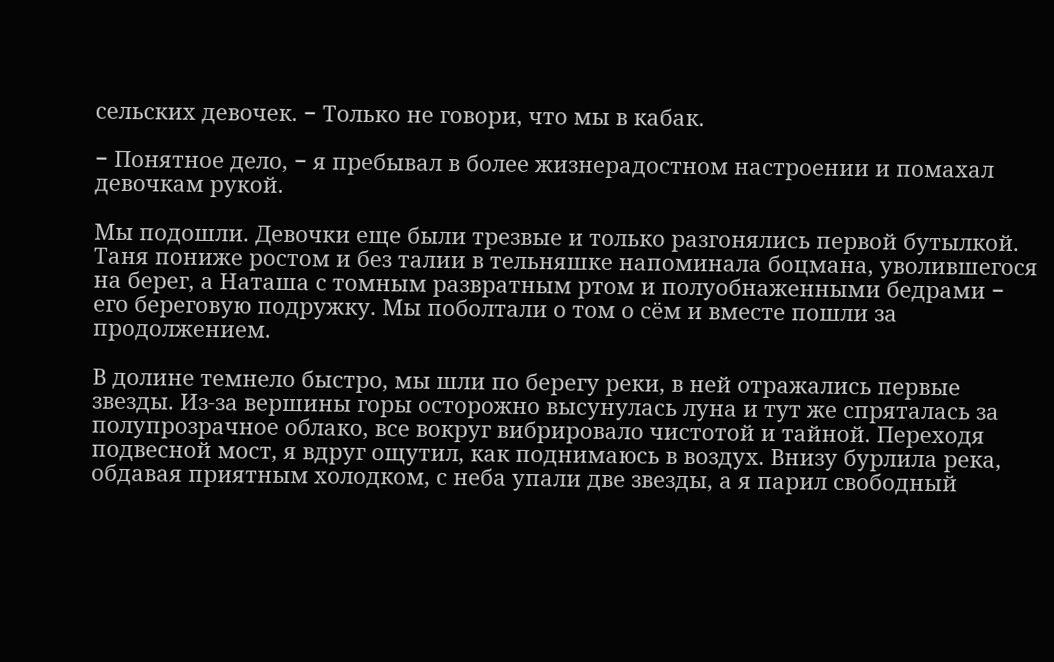сельских девочек. − Только не говори, что мы в кабак.

− Понятное дело, − я пребывал в более жизнерадостном настроении и помахал девочкам рукой.

Мы подошли. Девочки еще были трезвые и только разгонялись первой бутылкой. Таня пониже ростом и без талии в тельняшке напоминала боцмана, уволившегося на берег, а Наташа с томным развратным ртом и полуобнаженными бедрами − его береговую подружку. Мы поболтали о том о сём и вместе пошли за продолжением.

В долине темнело быстро, мы шли по берегу реки, в ней отражались первые звезды. Из-за вершины горы осторожно высунулась луна и тут же спряталась за полупрозрачное облако, все вокруг вибрировало чистотой и тайной. Переходя подвесной мост, я вдруг ощутил, как поднимаюсь в воздух. Внизу бурлила река, обдавая приятным холодком, с неба упали две звезды, а я парил свободный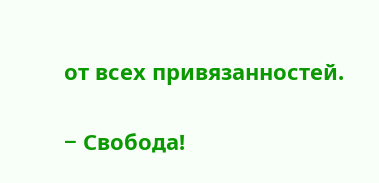от всех привязанностей.

− Свобода!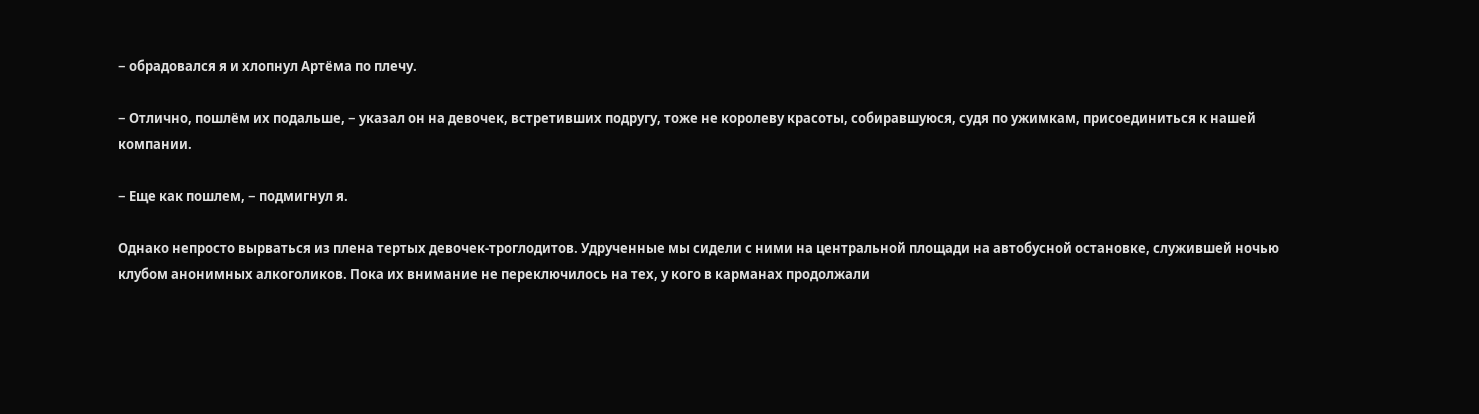− обрадовался я и хлопнул Артёма по плечу.

− Отлично, пошлём их подальше, − указал он на девочек, встретивших подругу, тоже не королеву красоты, собиравшуюся, судя по ужимкам, присоединиться к нашей компании.

− Еще как пошлем, − подмигнул я.

Однако непросто вырваться из плена тертых девочек-троглодитов. Удрученные мы сидели с ними на центральной площади на автобусной остановке, служившей ночью клубом анонимных алкоголиков. Пока их внимание не переключилось на тех, у кого в карманах продолжали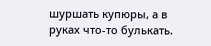шуршать купюры, а в руках что-то булькать.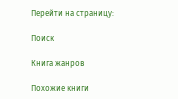Перейти на страницу:

Поиск

Книга жанров

Похожие книги